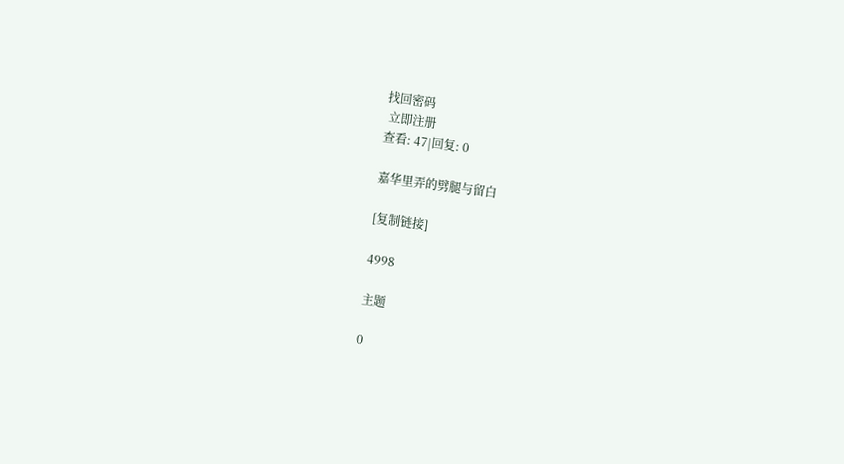找回密码
 立即注册
查看: 47|回复: 0

嘉华里弄的劈腿与留白

[复制链接]

4998

主题

0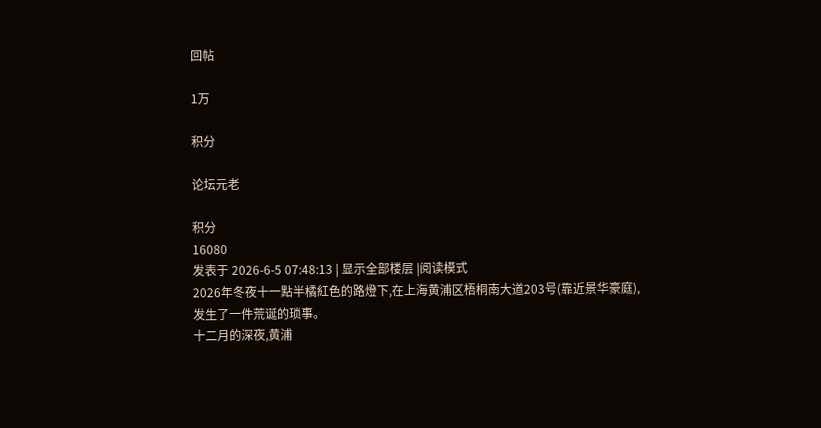回帖

1万

积分

论坛元老

积分
16080
发表于 2026-6-5 07:48:13 | 显示全部楼层 |阅读模式
2026年冬夜十一點半橘紅色的路燈下,在上海黄浦区梧桐南大道203号(靠近景华豪庭),发生了一件荒诞的琐事。
十二月的深夜,黄浦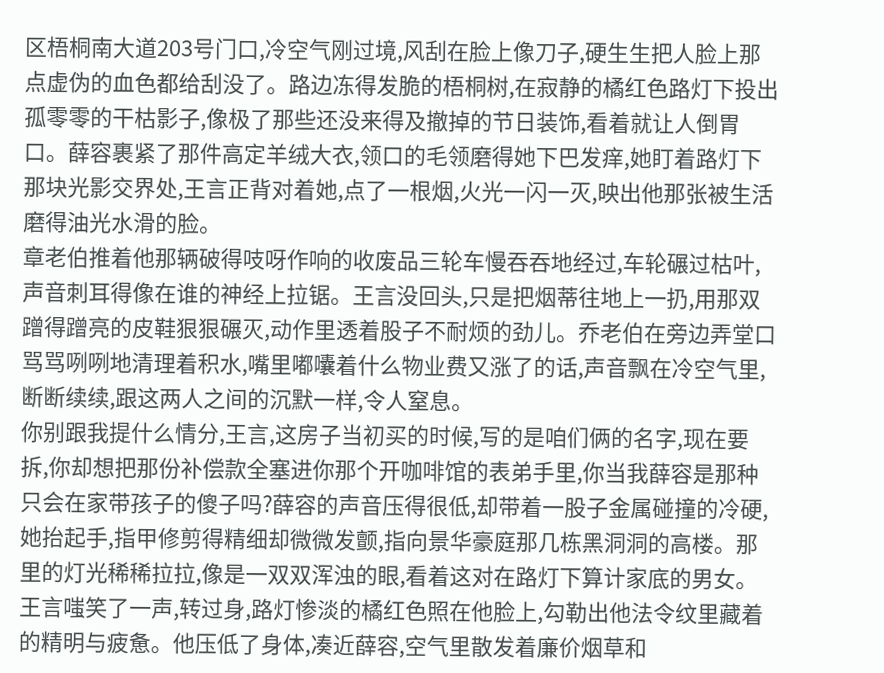区梧桐南大道203号门口,冷空气刚过境,风刮在脸上像刀子,硬生生把人脸上那点虚伪的血色都给刮没了。路边冻得发脆的梧桐树,在寂静的橘红色路灯下投出孤零零的干枯影子,像极了那些还没来得及撤掉的节日装饰,看着就让人倒胃口。薛容裹紧了那件高定羊绒大衣,领口的毛领磨得她下巴发痒,她盯着路灯下那块光影交界处,王言正背对着她,点了一根烟,火光一闪一灭,映出他那张被生活磨得油光水滑的脸。
章老伯推着他那辆破得吱呀作响的收废品三轮车慢吞吞地经过,车轮碾过枯叶,声音刺耳得像在谁的神经上拉锯。王言没回头,只是把烟蒂往地上一扔,用那双蹭得蹭亮的皮鞋狠狠碾灭,动作里透着股子不耐烦的劲儿。乔老伯在旁边弄堂口骂骂咧咧地清理着积水,嘴里嘟囔着什么物业费又涨了的话,声音飘在冷空气里,断断续续,跟这两人之间的沉默一样,令人窒息。
你别跟我提什么情分,王言,这房子当初买的时候,写的是咱们俩的名字,现在要拆,你却想把那份补偿款全塞进你那个开咖啡馆的表弟手里,你当我薛容是那种只会在家带孩子的傻子吗?薛容的声音压得很低,却带着一股子金属碰撞的冷硬,她抬起手,指甲修剪得精细却微微发颤,指向景华豪庭那几栋黑洞洞的高楼。那里的灯光稀稀拉拉,像是一双双浑浊的眼,看着这对在路灯下算计家底的男女。
王言嗤笑了一声,转过身,路灯惨淡的橘红色照在他脸上,勾勒出他法令纹里藏着的精明与疲惫。他压低了身体,凑近薛容,空气里散发着廉价烟草和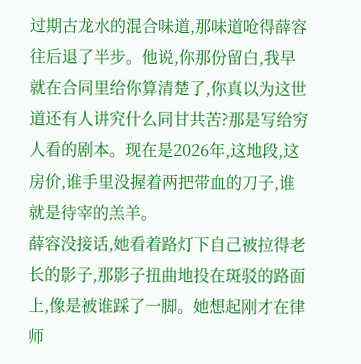过期古龙水的混合味道,那味道呛得薛容往后退了半步。他说,你那份留白,我早就在合同里给你算清楚了,你真以为这世道还有人讲究什么同甘共苦?那是写给穷人看的剧本。现在是2026年,这地段,这房价,谁手里没握着两把带血的刀子,谁就是待宰的羔羊。
薛容没接话,她看着路灯下自己被拉得老长的影子,那影子扭曲地投在斑驳的路面上,像是被谁踩了一脚。她想起刚才在律师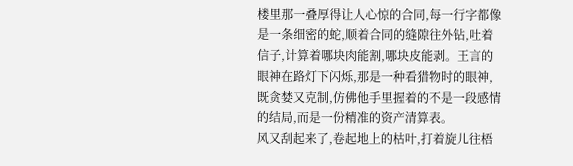楼里那一叠厚得让人心惊的合同,每一行字都像是一条细密的蛇,顺着合同的缝隙往外钻,吐着信子,计算着哪块肉能割,哪块皮能剥。王言的眼神在路灯下闪烁,那是一种看猎物时的眼神,既贪婪又克制,仿佛他手里握着的不是一段感情的结局,而是一份精准的资产清算表。
风又刮起来了,卷起地上的枯叶,打着旋儿往梧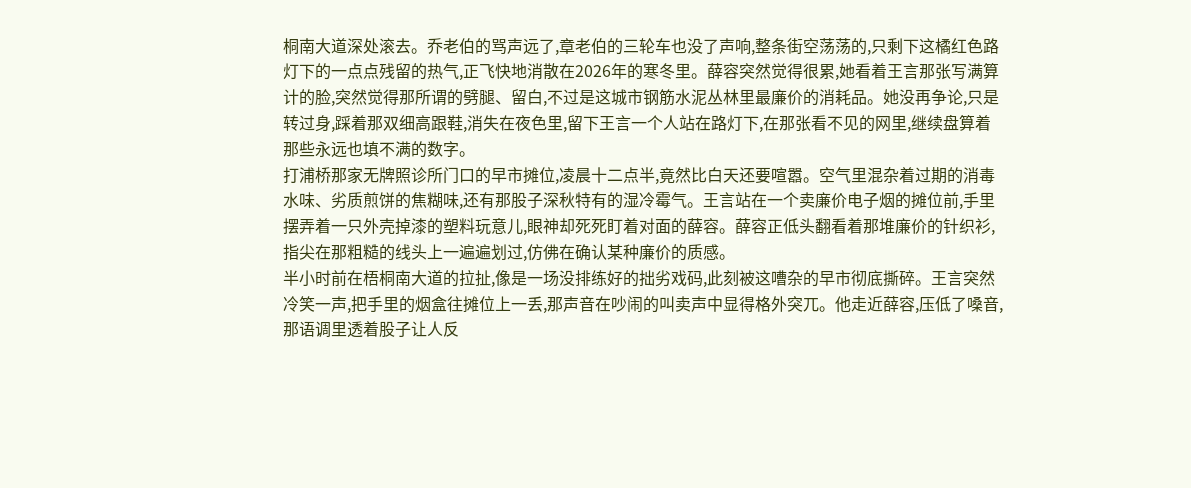桐南大道深处滚去。乔老伯的骂声远了,章老伯的三轮车也没了声响,整条街空荡荡的,只剩下这橘红色路灯下的一点点残留的热气,正飞快地消散在2026年的寒冬里。薛容突然觉得很累,她看着王言那张写满算计的脸,突然觉得那所谓的劈腿、留白,不过是这城市钢筋水泥丛林里最廉价的消耗品。她没再争论,只是转过身,踩着那双细高跟鞋,消失在夜色里,留下王言一个人站在路灯下,在那张看不见的网里,继续盘算着那些永远也填不满的数字。
打浦桥那家无牌照诊所门口的早市摊位,凌晨十二点半,竟然比白天还要喧嚣。空气里混杂着过期的消毒水味、劣质煎饼的焦糊味,还有那股子深秋特有的湿冷霉气。王言站在一个卖廉价电子烟的摊位前,手里摆弄着一只外壳掉漆的塑料玩意儿,眼神却死死盯着对面的薛容。薛容正低头翻看着那堆廉价的针织衫,指尖在那粗糙的线头上一遍遍划过,仿佛在确认某种廉价的质感。
半小时前在梧桐南大道的拉扯,像是一场没排练好的拙劣戏码,此刻被这嘈杂的早市彻底撕碎。王言突然冷笑一声,把手里的烟盒往摊位上一丢,那声音在吵闹的叫卖声中显得格外突兀。他走近薛容,压低了嗓音,那语调里透着股子让人反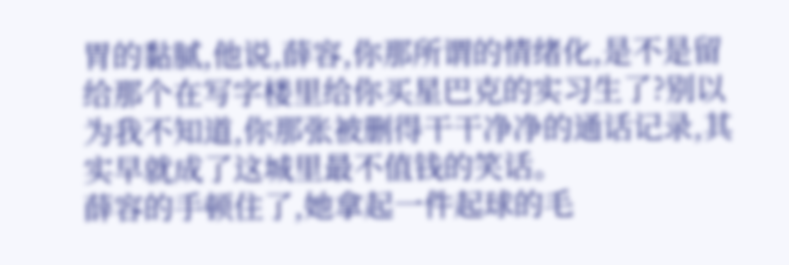胃的黏腻,他说,薛容,你那所谓的情绪化,是不是留给那个在写字楼里给你买星巴克的实习生了?别以为我不知道,你那张被删得干干净净的通话记录,其实早就成了这城里最不值钱的笑话。
薛容的手顿住了,她拿起一件起球的毛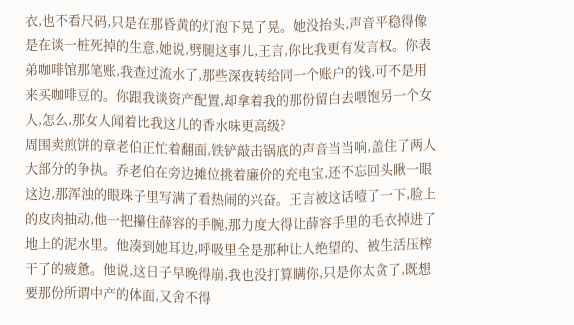衣,也不看尺码,只是在那昏黄的灯泡下晃了晃。她没抬头,声音平稳得像是在谈一桩死掉的生意,她说,劈腿这事儿,王言,你比我更有发言权。你表弟咖啡馆那笔账,我查过流水了,那些深夜转给同一个账户的钱,可不是用来买咖啡豆的。你跟我谈资产配置,却拿着我的那份留白去喂饱另一个女人,怎么,那女人闻着比我这儿的香水味更高级?
周围卖煎饼的章老伯正忙着翻面,铁铲敲击锅底的声音当当响,盖住了两人大部分的争执。乔老伯在旁边摊位挑着廉价的充电宝,还不忘回头瞅一眼这边,那浑浊的眼珠子里写满了看热闹的兴奋。王言被这话噎了一下,脸上的皮肉抽动,他一把攥住薛容的手腕,那力度大得让薛容手里的毛衣掉进了地上的泥水里。他凑到她耳边,呼吸里全是那种让人绝望的、被生活压榨干了的疲惫。他说,这日子早晚得崩,我也没打算瞒你,只是你太贪了,既想要那份所谓中产的体面,又舍不得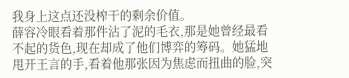我身上这点还没榨干的剩余价值。
薛容冷眼看着那件沾了泥的毛衣,那是她曾经最看不起的货色,现在却成了他们博弈的筹码。她猛地甩开王言的手,看着他那张因为焦虑而扭曲的脸,突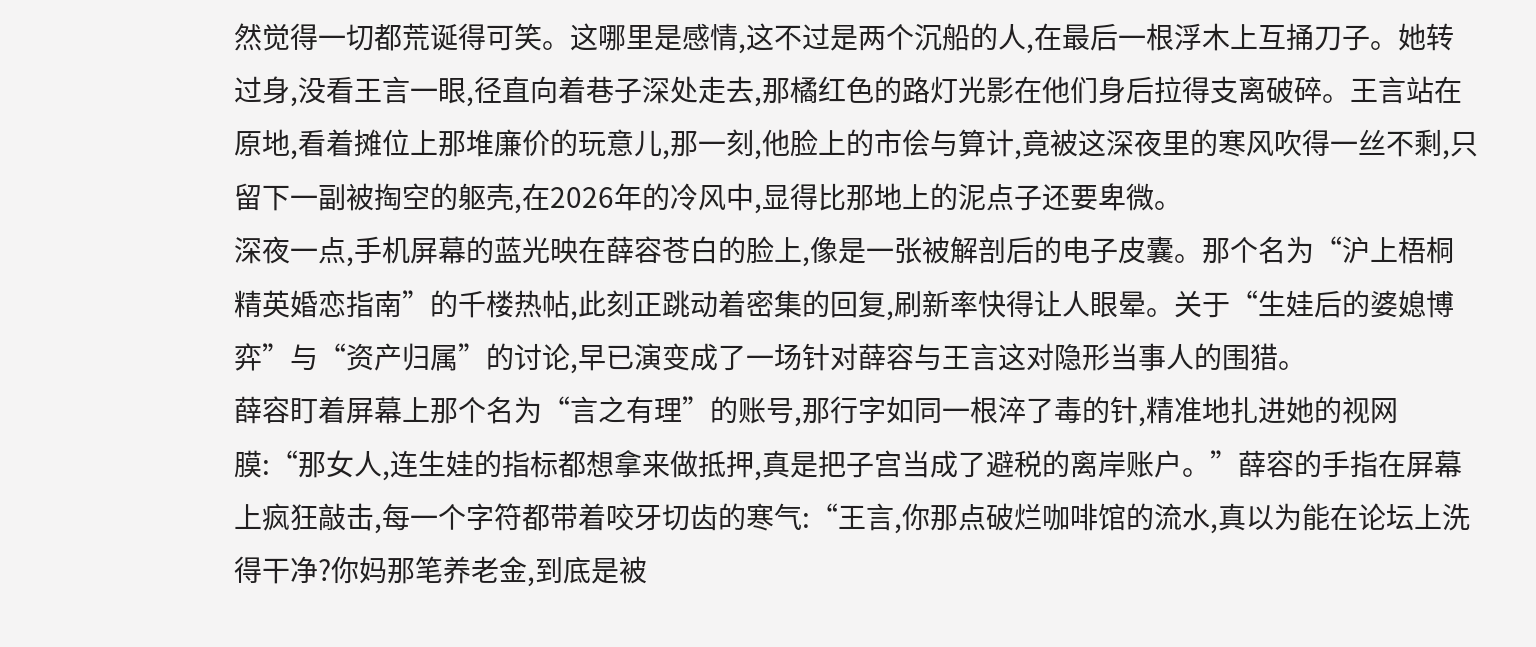然觉得一切都荒诞得可笑。这哪里是感情,这不过是两个沉船的人,在最后一根浮木上互捅刀子。她转过身,没看王言一眼,径直向着巷子深处走去,那橘红色的路灯光影在他们身后拉得支离破碎。王言站在原地,看着摊位上那堆廉价的玩意儿,那一刻,他脸上的市侩与算计,竟被这深夜里的寒风吹得一丝不剩,只留下一副被掏空的躯壳,在2026年的冷风中,显得比那地上的泥点子还要卑微。
深夜一点,手机屏幕的蓝光映在薛容苍白的脸上,像是一张被解剖后的电子皮囊。那个名为“沪上梧桐精英婚恋指南”的千楼热帖,此刻正跳动着密集的回复,刷新率快得让人眼晕。关于“生娃后的婆媳博弈”与“资产归属”的讨论,早已演变成了一场针对薛容与王言这对隐形当事人的围猎。
薛容盯着屏幕上那个名为“言之有理”的账号,那行字如同一根淬了毒的针,精准地扎进她的视网膜:“那女人,连生娃的指标都想拿来做抵押,真是把子宫当成了避税的离岸账户。”薛容的手指在屏幕上疯狂敲击,每一个字符都带着咬牙切齿的寒气:“王言,你那点破烂咖啡馆的流水,真以为能在论坛上洗得干净?你妈那笔养老金,到底是被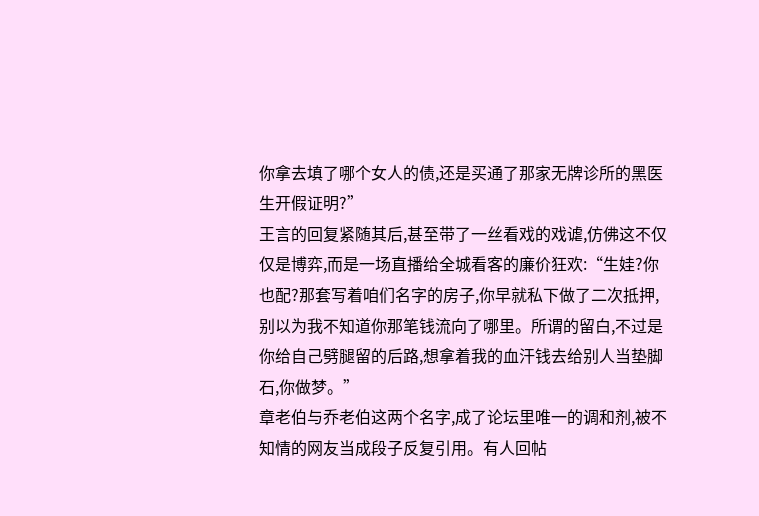你拿去填了哪个女人的债,还是买通了那家无牌诊所的黑医生开假证明?”
王言的回复紧随其后,甚至带了一丝看戏的戏谑,仿佛这不仅仅是博弈,而是一场直播给全城看客的廉价狂欢:“生娃?你也配?那套写着咱们名字的房子,你早就私下做了二次抵押,别以为我不知道你那笔钱流向了哪里。所谓的留白,不过是你给自己劈腿留的后路,想拿着我的血汗钱去给别人当垫脚石,你做梦。”
章老伯与乔老伯这两个名字,成了论坛里唯一的调和剂,被不知情的网友当成段子反复引用。有人回帖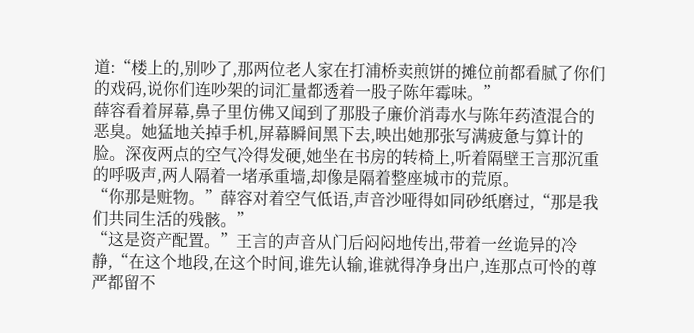道:“楼上的,别吵了,那两位老人家在打浦桥卖煎饼的摊位前都看腻了你们的戏码,说你们连吵架的词汇量都透着一股子陈年霉味。”
薛容看着屏幕,鼻子里仿佛又闻到了那股子廉价消毒水与陈年药渣混合的恶臭。她猛地关掉手机,屏幕瞬间黑下去,映出她那张写满疲惫与算计的脸。深夜两点的空气冷得发硬,她坐在书房的转椅上,听着隔壁王言那沉重的呼吸声,两人隔着一堵承重墙,却像是隔着整座城市的荒原。
“你那是赃物。”薛容对着空气低语,声音沙哑得如同砂纸磨过,“那是我们共同生活的残骸。”
“这是资产配置。”王言的声音从门后闷闷地传出,带着一丝诡异的冷静,“在这个地段,在这个时间,谁先认输,谁就得净身出户,连那点可怜的尊严都留不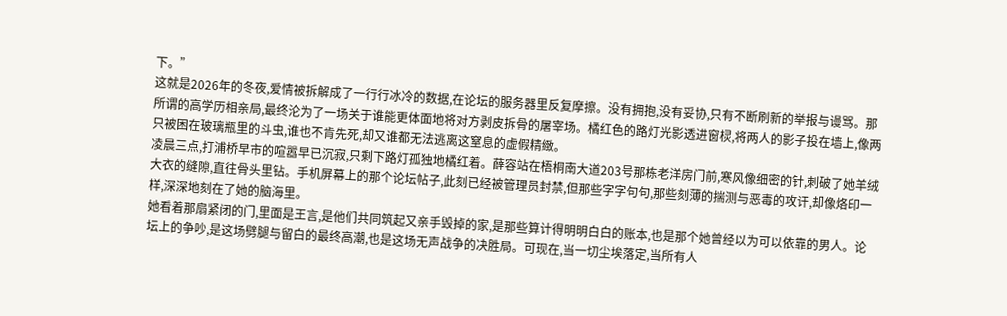下。”
这就是2026年的冬夜,爱情被拆解成了一行行冰冷的数据,在论坛的服务器里反复摩擦。没有拥抱,没有妥协,只有不断刷新的举报与谩骂。那所谓的高学历相亲局,最终沦为了一场关于谁能更体面地将对方剥皮拆骨的屠宰场。橘红色的路灯光影透进窗棂,将两人的影子投在墙上,像两只被困在玻璃瓶里的斗虫,谁也不肯先死,却又谁都无法逃离这窒息的虚假精緻。
凌晨三点,打浦桥早市的喧嚣早已沉寂,只剩下路灯孤独地橘红着。薛容站在梧桐南大道203号那栋老洋房门前,寒风像细密的针,刺破了她羊绒大衣的缝隙,直往骨头里钻。手机屏幕上的那个论坛帖子,此刻已经被管理员封禁,但那些字字句句,那些刻薄的揣测与恶毒的攻讦,却像烙印一样,深深地刻在了她的脑海里。
她看着那扇紧闭的门,里面是王言,是他们共同筑起又亲手毁掉的家,是那些算计得明明白白的账本,也是那个她曾经以为可以依靠的男人。论坛上的争吵,是这场劈腿与留白的最终高潮,也是这场无声战争的决胜局。可现在,当一切尘埃落定,当所有人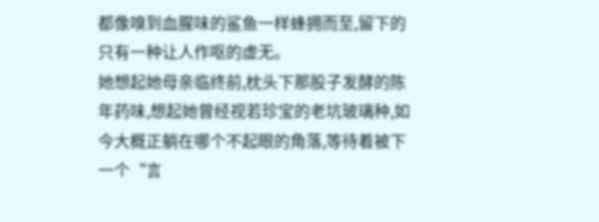都像嗅到血腥味的鲨鱼一样蜂拥而至,留下的只有一种让人作呕的虚无。
她想起她母亲临终前,枕头下那股子发酵的陈年药味,想起她曾经视若珍宝的老坑玻璃种,如今大概正躺在哪个不起眼的角落,等待着被下一个“言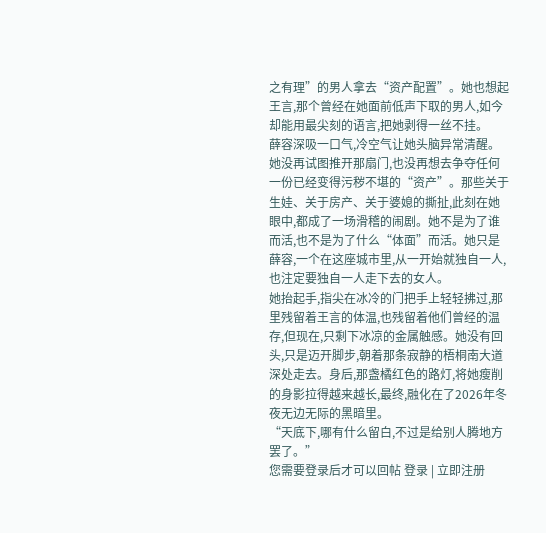之有理”的男人拿去“资产配置”。她也想起王言,那个曾经在她面前低声下取的男人,如今却能用最尖刻的语言,把她剥得一丝不挂。
薛容深吸一口气,冷空气让她头脑异常清醒。她没再试图推开那扇门,也没再想去争夺任何一份已经变得污秽不堪的“资产”。那些关于生娃、关于房产、关于婆媳的撕扯,此刻在她眼中,都成了一场滑稽的闹剧。她不是为了谁而活,也不是为了什么“体面”而活。她只是薛容,一个在这座城市里,从一开始就独自一人,也注定要独自一人走下去的女人。
她抬起手,指尖在冰冷的门把手上轻轻拂过,那里残留着王言的体温,也残留着他们曾经的温存,但现在,只剩下冰凉的金属触感。她没有回头,只是迈开脚步,朝着那条寂静的梧桐南大道深处走去。身后,那盏橘红色的路灯,将她瘦削的身影拉得越来越长,最终,融化在了2026年冬夜无边无际的黑暗里。
“天底下,哪有什么留白,不过是给别人腾地方罢了。”
您需要登录后才可以回帖 登录 | 立即注册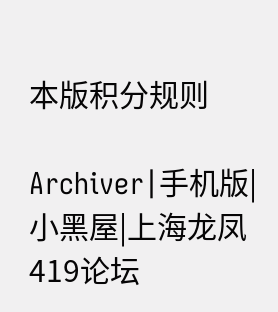本版积分规则

Archiver|手机版|小黑屋|上海龙凤419论坛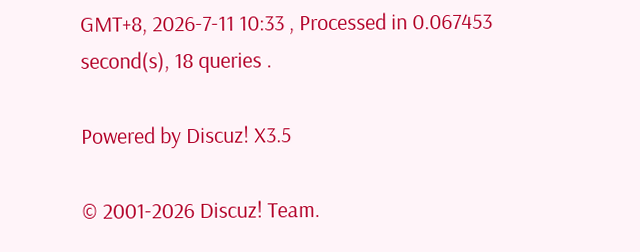GMT+8, 2026-7-11 10:33 , Processed in 0.067453 second(s), 18 queries .

Powered by Discuz! X3.5

© 2001-2026 Discuz! Team.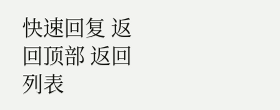快速回复 返回顶部 返回列表